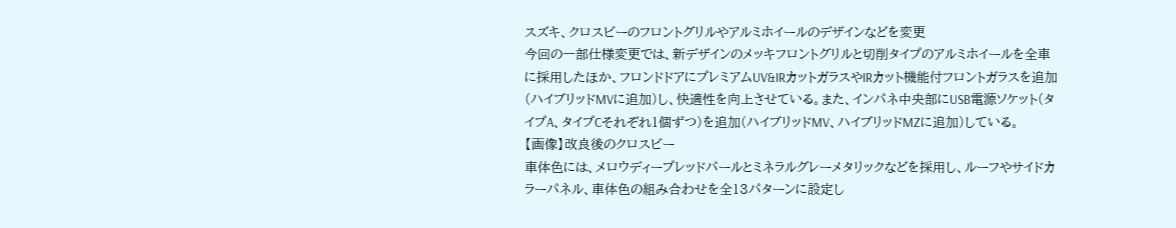スズキ、クロスビーのフロントグリルやアルミホイールのデザインなどを変更
今回の一部仕様変更では、新デザインのメッキフロントグリルと切削タイプのアルミホイールを全車に採用したほか、フロンドドアにプレミアムUV&IRカットガラスやIRカット機能付フロントガラスを追加(ハイブリッドMVに追加)し、快適性を向上させている。また、インパネ中央部にUSB電源ソケット(タイプA、タイプCそれぞれ1個ずつ)を追加(ハイブリッドMV、ハイブリッドMZに追加)している。
【画像】改良後のクロスビー
車体色には、メロウディープレッドパールとミネラルグレーメタリックなどを採用し、ルーフやサイドカラーパネル、車体色の組み合わせを全13パターンに設定し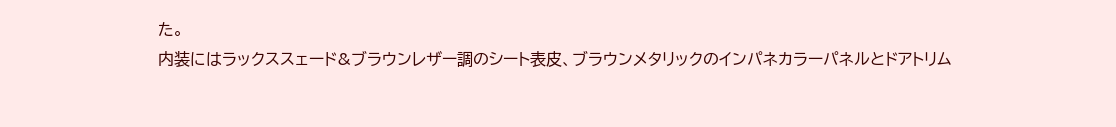た。
内装にはラックススェード&ブラウンレザー調のシート表皮、ブラウンメタリックのインパネカラーパネルとドアトリム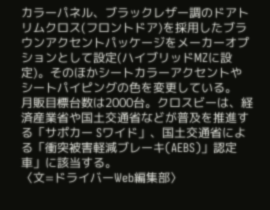カラーパネル、ブラックレザー調のドアトリムクロス(フロントドア)を採用したブラウンアクセントパッケージをメーカーオプションとして設定(ハイブリッドMZに設定)。そのほかシートカラーアクセントやシートパイピングの色を変更している。
月販目標台数は2000台。クロスビーは、経済産業省や国土交通省などが普及を推進する「サポカー Sワイド」、国土交通省による「衝突被害軽減ブレーキ(AEBS)」認定車」に該当する。
〈文=ドライバーWeb編集部〉